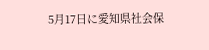5月17日に愛知県社会保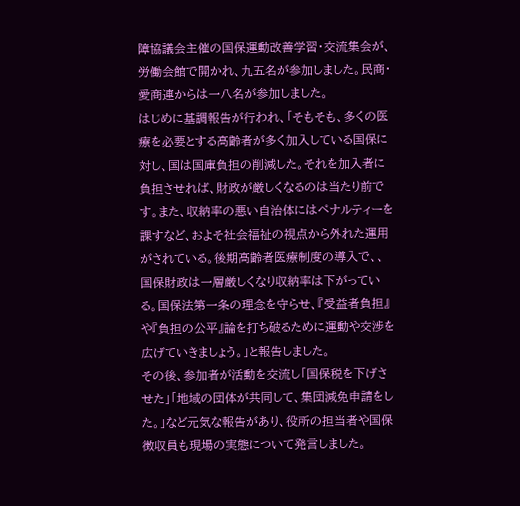障協議会主催の国保運動改善学習・交流集会が、労働会館で開かれ、九五名が参加しました。民商・愛商連からは一八名が参加しました。
はじめに基調報告が行われ、「そもそも、多くの医療を必要とする高齢者が多く加入している国保に対し、国は国庫負担の削減した。それを加入者に負担させれば、財政が厳しくなるのは当たり前です。また、収納率の悪い自治体にはペナルティーを課すなど、およそ社会福祉の視点から外れた運用がされている。後期高齢者医療制度の導入で、、国保財政は一層厳しくなり収納率は下がっている。国保法第一条の理念を守らせ、『受益者負担』や『負担の公平』論を打ち破るために運動や交渉を広げていきましょう。」と報告しました。
その後、参加者が活動を交流し「国保税を下げさせた」「地域の団体が共同して、集団減免申請をした。」など元気な報告があり、役所の担当者や国保徴収員も現場の実態について発言しました。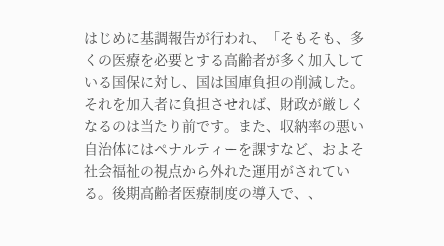はじめに基調報告が行われ、「そもそも、多くの医療を必要とする高齢者が多く加入している国保に対し、国は国庫負担の削減した。それを加入者に負担させれば、財政が厳しくなるのは当たり前です。また、収納率の悪い自治体にはペナルティーを課すなど、およそ社会福祉の視点から外れた運用がされている。後期高齢者医療制度の導入で、、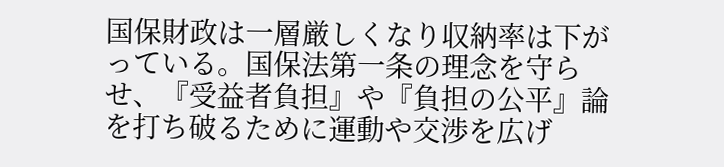国保財政は一層厳しくなり収納率は下がっている。国保法第一条の理念を守らせ、『受益者負担』や『負担の公平』論を打ち破るために運動や交渉を広げ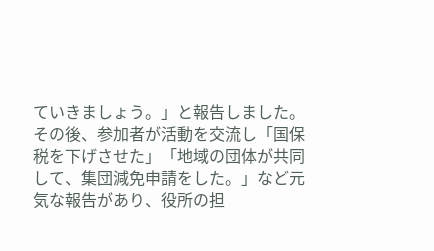ていきましょう。」と報告しました。
その後、参加者が活動を交流し「国保税を下げさせた」「地域の団体が共同して、集団減免申請をした。」など元気な報告があり、役所の担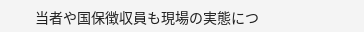当者や国保徴収員も現場の実態につ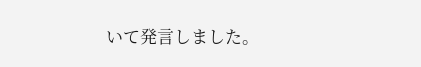いて発言しました。